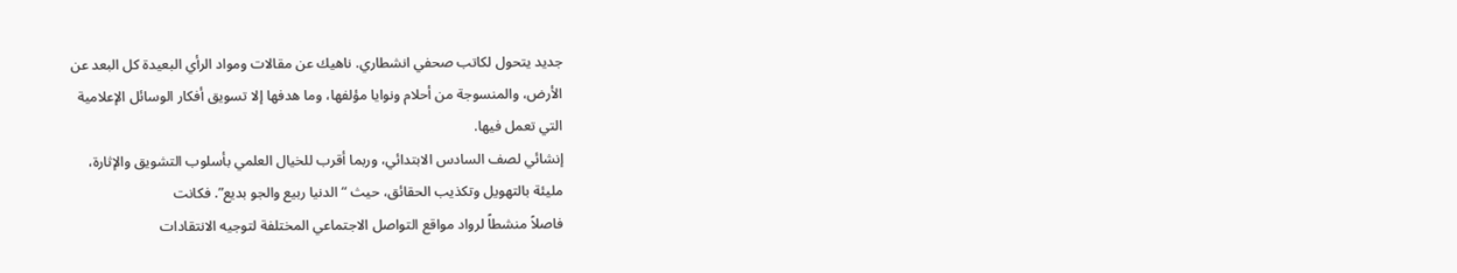جديد يتحول لكاتب صحفي انشطاري. ناهيك عن مقالات ومواد الرأي البعيدة كل البعد عن
الأرض، والمنسوجة من أحلام ونوايا مؤلفها، وما هدفها إلا تسويق أفكار الوسائل الإعلامية
التي تعمل فيها.
إنشائي لصف السادس الابتدائي، وربما أقرب للخيال العلمي بأسلوب التشويق والإثارة،
مليئة بالتهويل وتكذيب الحقائق، حيث “الدنيا ربيع والجو بديع”. فكانت
فاصلاً منشطاً لرواد مواقع التواصل الاجتماعي المختلفة لتوجيه الانتقادات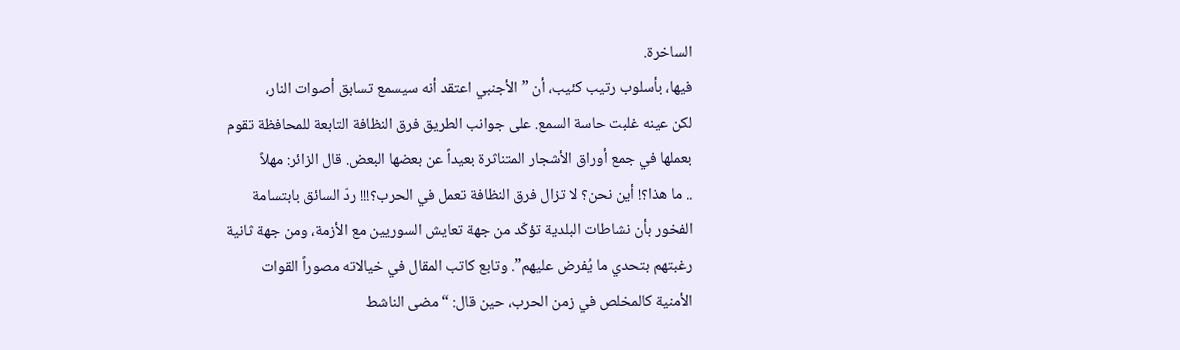الساخرة.
فيها، بأسلوب رتيب كئيب، أن ” الأجنبي اعتقد أنه سيسمع تسابق أصوات النار،
لكن عينه غلبت حاسة السمع. على جوانب الطريق فرق النظافة التابعة للمحافظة تقوم
بعملها في جمع أوراق الأشجار المتناثرة بعيداً عن بعضها البعض. قال الزائر: مهلاً
.. ما هذا؟! أين نحن؟ لا تزال فرق النظافة تعمل في الحرب؟!!! ردّ السائق بابتسامة
الفخور بأن نشاطات البلدية تؤكّد من جهة تعايش السوريين مع الأزمة، ومن جهة ثانية
رغبتهم بتحدي ما يُفرض عليهم”. وتابع كاتب المقال في خيالاته مصوراً القوات
الأمنية كالمخلص في زمن الحرب، حين قال: “مضى الناشط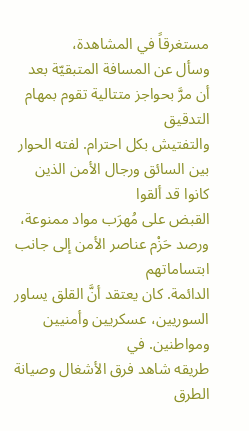مستغرقاً في المشاهدة،
وسأل عن المسافة المتبقيّة بعد أن مرَّ بحواجز متتالية تقوم بمهام التدقيق
والتفتيش بكل احترام. لفته الحوار بين السائق ورجال الأمن الذين كانوا قد ألقوا
القبض على مُهرَب مواد ممنوعة، ورصد حَزْم عناصر الأمن إلى جانب ابتساماتهم
الدائمة. كان يعتقد أنَّ القلق يساور السوريين، عسكريين وأمنيين ومواطنين. في
طريقه شاهد فرق الأشغال وصيانة الطرق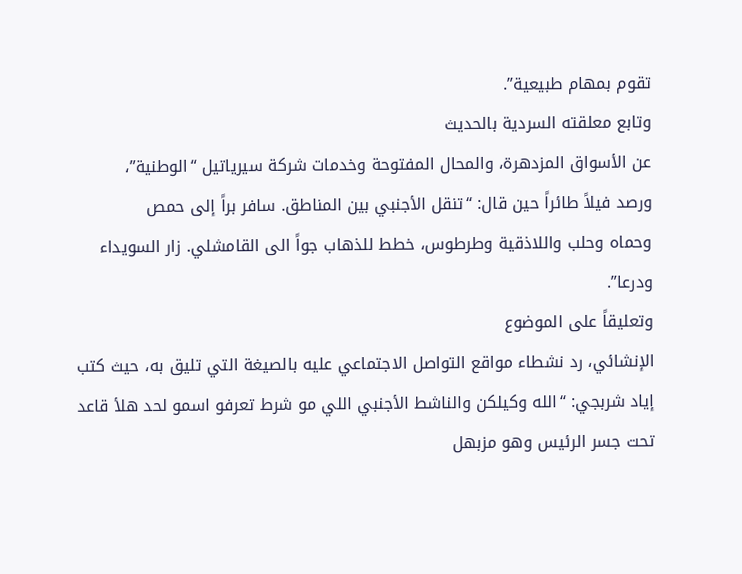تقوم بمهام طبيعية”.
وتابع معلقته السردية بالحديث
عن الأسواق المزدهرة، والمحال المفتوحة وخدمات شركة سيرياتيل “الوطنية”،
ورصد فيلاً طائراً حين قال: “تنقل الأجنبي بين المناطق. سافر براً إلى حمص
وحماه وحلب واللاذقية وطرطوس، خطط للذهاب جواً الى القامشلي. زار السويداء
ودرعا”.
وتعليقاً على الموضوع
الإنشائي، رد نشطاء مواقع التواصل الاجتماعي عليه بالصيغة التي تليق به، حيث كتب
إياد شربجي: “الله وكيلكن والناشط الأجنبي اللي مو شرط تعرفو اسمو لحد هلأ قاعد
تحت جسر الرئيس وهو مزبهل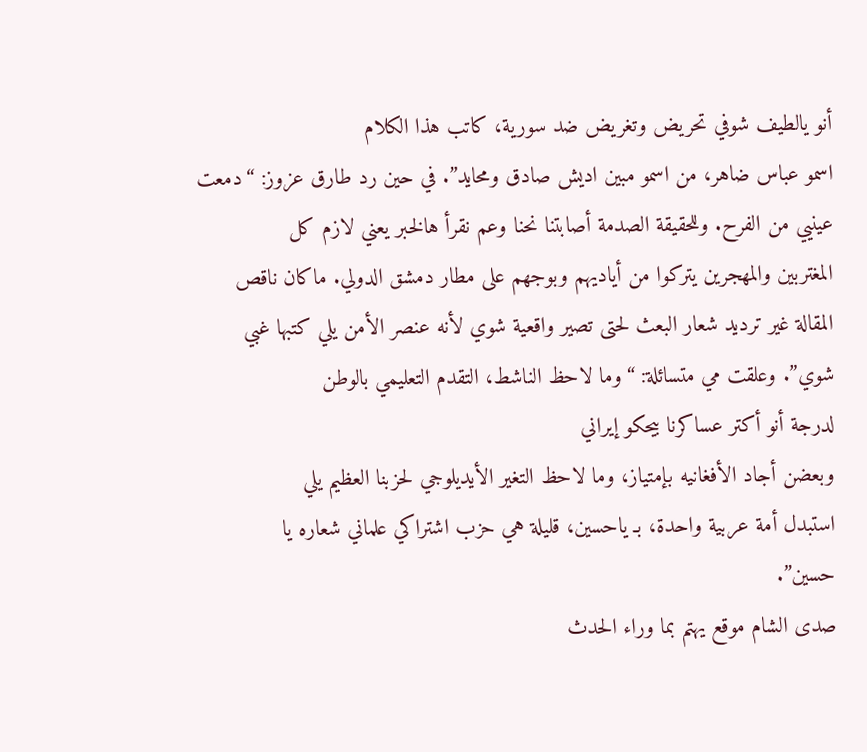أنو يالطيف شوفي تحريض وتغريض ضد سورية، كاتب هذا الكلام
اسمو عباس ضاهر، من اسمو مبين اديش صادق ومحايد”. في حين رد طارق عزوز: “دمعت
عينيي من الفرح. وللحقيقة الصدمة أصابتنا نحنا وعم نقرأ هالخبر يعني لازم كل
المغتربين والمهجرين يتركوا من أياديهم وبوجهم على مطار دمشق الدولي. ماكان ناقص
المقالة غير ترديد شعار البعث لحتى تصير واقعية شوي لأنه عنصر الأمن يلي كتبها غبي
شوي”. وعلقت مي متسائلة: “وما لاحظ الناشط، التقدم التعليمي بالوطن
لدرجة أنو أكتر عساكرنا بيحكو إيراني
وبعضن أجاد الأفغانيه بإمتياز، وما لاحظ التغير الأيديلوجي لحزبنا العظيم يلي
استبدل أمة عربية واحدة، بـ ياحسين، قليلة هي حزب اشتراكي علماني شعاره يا
حسين”.
صدى الشام موقع يهتم بما وراء الحدث